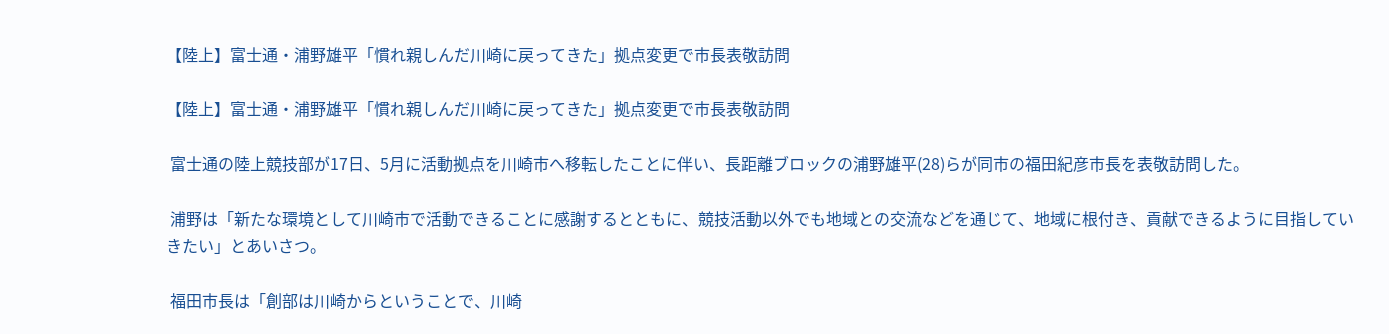【陸上】富士通・浦野雄平「慣れ親しんだ川崎に戻ってきた」拠点変更で市長表敬訪問

【陸上】富士通・浦野雄平「慣れ親しんだ川崎に戻ってきた」拠点変更で市長表敬訪問

 富士通の陸上競技部が17日、5月に活動拠点を川崎市へ移転したことに伴い、長距離ブロックの浦野雄平(28)らが同市の福田紀彦市長を表敬訪問した。

 浦野は「新たな環境として川崎市で活動できることに感謝するとともに、競技活動以外でも地域との交流などを通じて、地域に根付き、貢献できるように目指していきたい」とあいさつ。

 福田市長は「創部は川崎からということで、川崎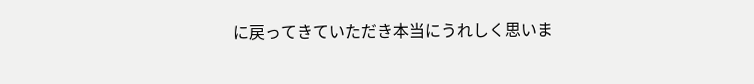に戻ってきていただき本当にうれしく思いま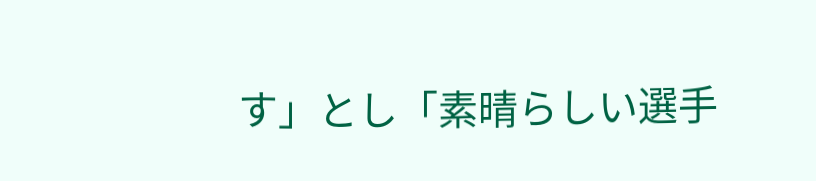す」とし「素晴らしい選手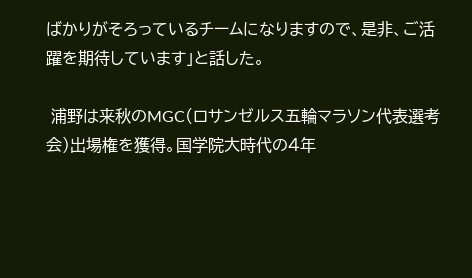ばかりがそろっているチームになりますので、是非、ご活躍を期待しています」と話した。

 浦野は来秋のMGC(ロサンゼルス五輪マラソン代表選考会)出場権を獲得。国学院大時代の4年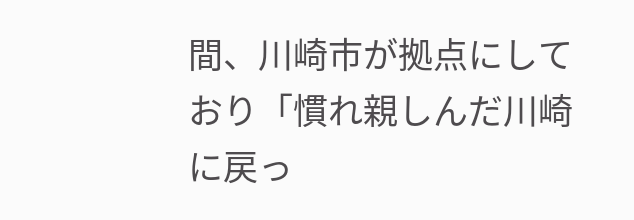間、川崎市が拠点にしており「慣れ親しんだ川崎に戻っ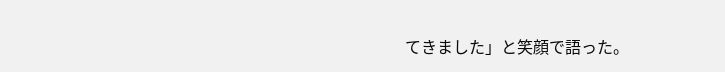てきました」と笑顔で語った。